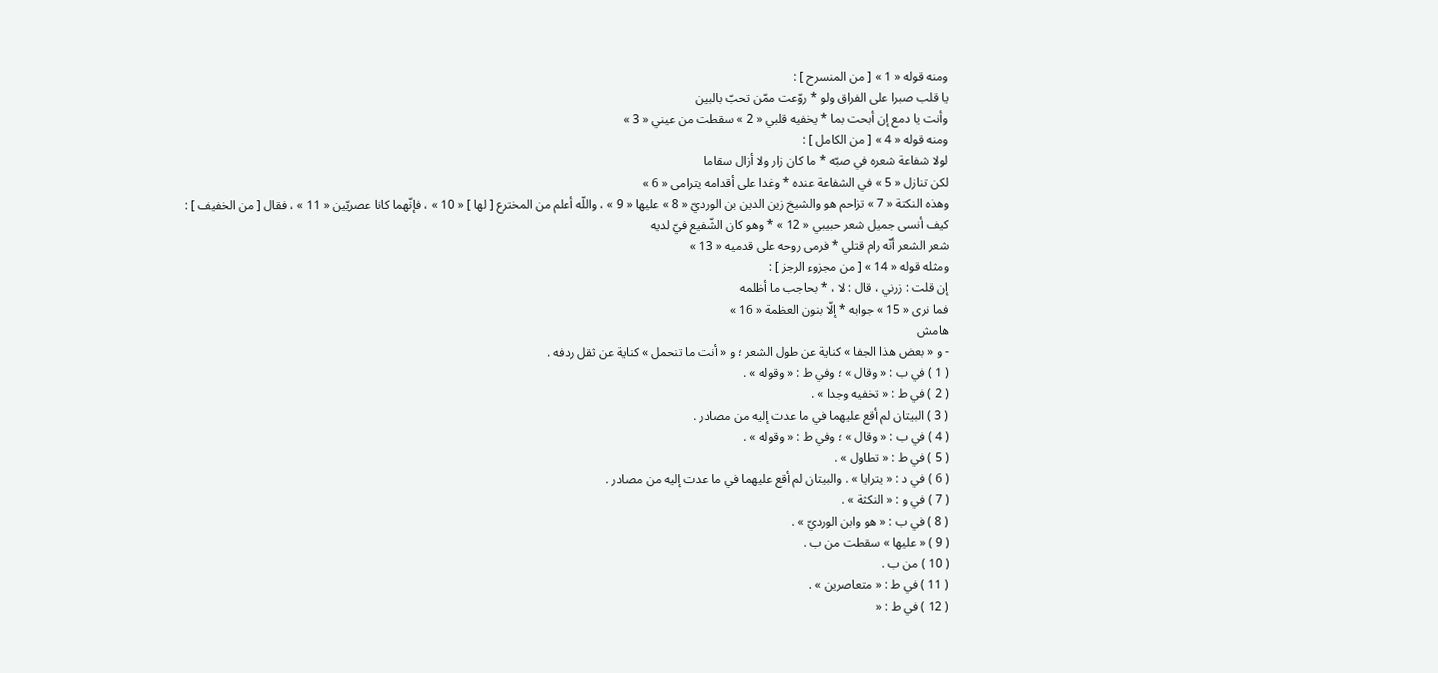ومنه قوله « 1 » [ من المنسرح ] :
يا قلب صبرا على الفراق ولو * روّعت ممّن تحبّ بالبين
وأنت يا دمع إن أبحت بما * يخفيه قلبي « 2 » سقطت من عيني « 3 »
ومنه قوله « 4 » [ من الكامل ] :
لولا شفاعة شعره في صبّه * ما كان زار ولا أزال سقاما
لكن تنازل « 5 » في الشفاعة عنده * وغدا على أقدامه يترامى « 6 »
وهذه النكتة « 7 » تزاحم هو والشيخ زين الدين بن الورديّ « 8 » عليها « 9 » ، واللّه أعلم من المخترع [ لها ] « 10 » ، فإنّهما كانا عصريّين « 11 » ، فقال [ من الخفيف ] :
كيف أنسى جميل شعر حبيبي « 12 » * وهو كان الشّفيع فيّ لديه
شعر الشعر أنّه رام قتلي * فرمى روحه على قدميه « 13 »
ومثله قوله « 14 » [ من مجزوء الرجز ] :
إن قلت : زرني ، قال : لا ، * بحاجب ما أظلمه
فما نرى « 15 » جوابه * إلّا بنون العظمة « 16 »
هامش
- و « بعض هذا الجفا » كناية عن طول الشعر ؛ و « أنت ما تنحمل » كناية عن ثقل ردفه .
( 1 ) في ب : « وقال » ؛ وفي ط : « وقوله » .
( 2 ) في ط : « تخفيه وجدا » .
( 3 ) البيتان لم أقع عليهما في ما عدت إليه من مصادر .
( 4 ) في ب : « وقال » ؛ وفي ط : « وقوله » .
( 5 ) في ط : « تطاول » .
( 6 ) في د : « يترايا » . والبيتان لم أقع عليهما في ما عدت إليه من مصادر .
( 7 ) في و : « النكثة » .
( 8 ) في ب : « هو وابن الورديّ » .
( 9 ) « عليها » سقطت من ب .
( 10 ) من ب .
( 11 ) في ط : « متعاصرين » .
( 12 ) في ط : «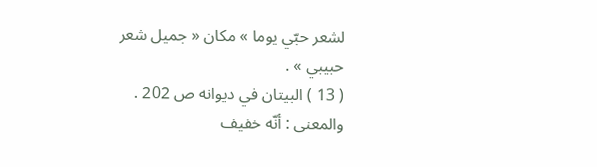لشعر حبّي يوما » مكان « جميل شعر حبيبي » .
( 13 ) البيتان في ديوانه ص 202 .
والمعنى : أنّه خفيف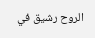الروح رشيق في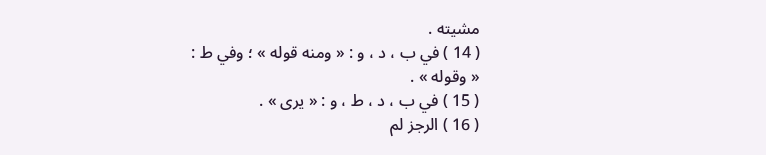مشيته .
( 14 ) في ب ، د ، و : « ومنه قوله » ؛ وفي ط :
« وقوله » .
( 15 ) في ب ، د ، ط ، و : « يرى » .
( 16 ) الرجز لم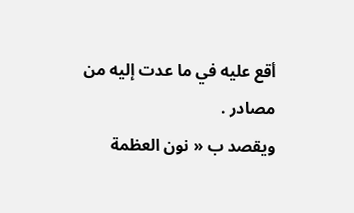أقع عليه في ما عدت إليه من مصادر .
ويقصد ب « نون العظمة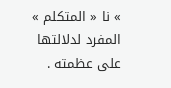» نا « المتكلم » المفرد لدلالتها على عظمته .